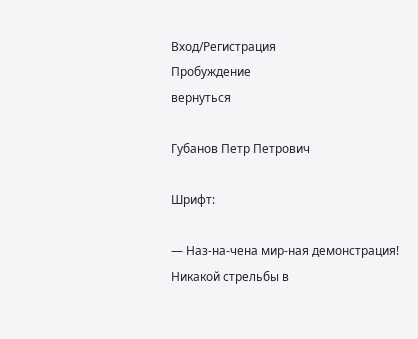Вход/Регистрация
Пробуждение
вернуться

Губанов Петр Петрович

Шрифт:

— Наз-на-чена мир-ная демонстрация! Никакой стрельбы в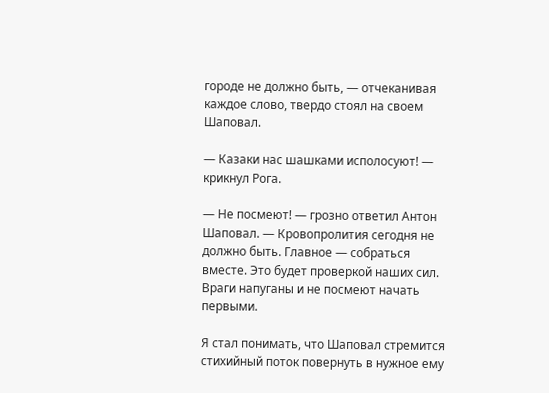городе не должно быть, — отчеканивая каждое слово, твердо стоял на своем Шаповал.

— Казаки нас шашками исполосуют! — крикнул Рога.

— Не посмеют! — грозно ответил Антон Шаповал. — Кровопролития сегодня не должно быть. Главное — собраться вместе. Это будет проверкой наших сил. Враги напуганы и не посмеют начать первыми.

Я стал понимать, что Шаповал стремится стихийный поток повернуть в нужное ему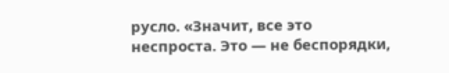русло. «Значит, все это неспроста. Это — не беспорядки,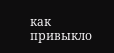как привыкло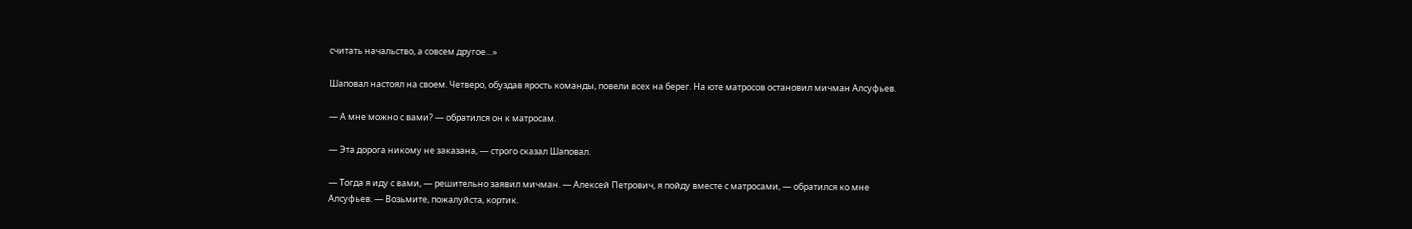считать начальство, а совсем другое…»

Шаповал настоял на своем. Четверо, обуздав ярость команды, повели всех на берег. На юте матросов остановил мичман Алсуфьев.

— А мне можно с вами? — обратился он к матросам.

— Эта дорога никому не заказана, — строго сказал Шаповал.

— Тогда я иду с вами, — решительно заявил мичман. — Алексей Петрович, я пойду вместе с матросами, — обратился ко мне Алсуфьев. — Возьмите, пожалуйста, кортик.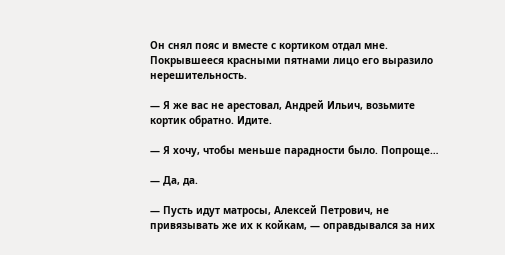Он снял пояс и вместе с кортиком отдал мне. Покрывшееся красными пятнами лицо его выразило нерешительность.

— Я же вас не арестовал, Андрей Ильич, возьмите кортик обратно. Идите.

— Я хочу, чтобы меньше парадности было. Попроще…

— Да, да.

— Пусть идут матросы, Алексей Петрович, не привязывать же их к койкам, — оправдывался за них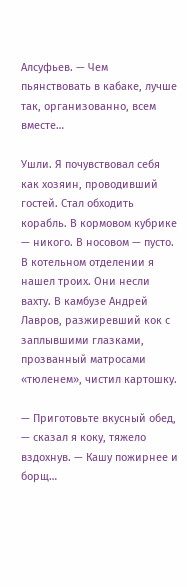Алсуфьев. — Чем пьянствовать в кабаке, лучше так, организованно, всем вместе…

Ушли. Я почувствовал себя как хозяин, проводивший гостей. Стал обходить корабль. В кормовом кубрике — никого. В носовом — пусто. В котельном отделении я нашел троих. Они несли вахту. В камбузе Андрей Лавров, разжиревший кок с заплывшими глазками, прозванный матросами «тюленем», чистил картошку.

— Приготовьте вкусный обед, — сказал я коку, тяжело вздохнув. — Кашу пожирнее и борщ…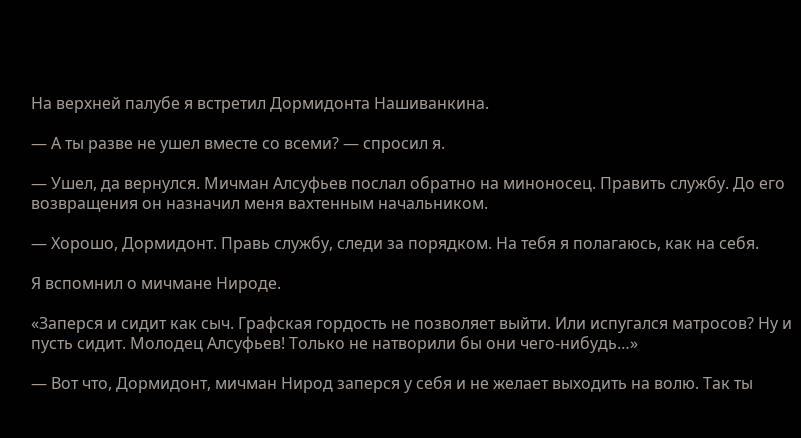На верхней палубе я встретил Дормидонта Нашиванкина.

— А ты разве не ушел вместе со всеми? — спросил я.

— Ушел, да вернулся. Мичман Алсуфьев послал обратно на миноносец. Править службу. До его возвращения он назначил меня вахтенным начальником.

— Хорошо, Дормидонт. Правь службу, следи за порядком. На тебя я полагаюсь, как на себя.

Я вспомнил о мичмане Нироде.

«Заперся и сидит как сыч. Графская гордость не позволяет выйти. Или испугался матросов? Ну и пусть сидит. Молодец Алсуфьев! Только не натворили бы они чего-нибудь…»

— Вот что, Дормидонт, мичман Нирод заперся у себя и не желает выходить на волю. Так ты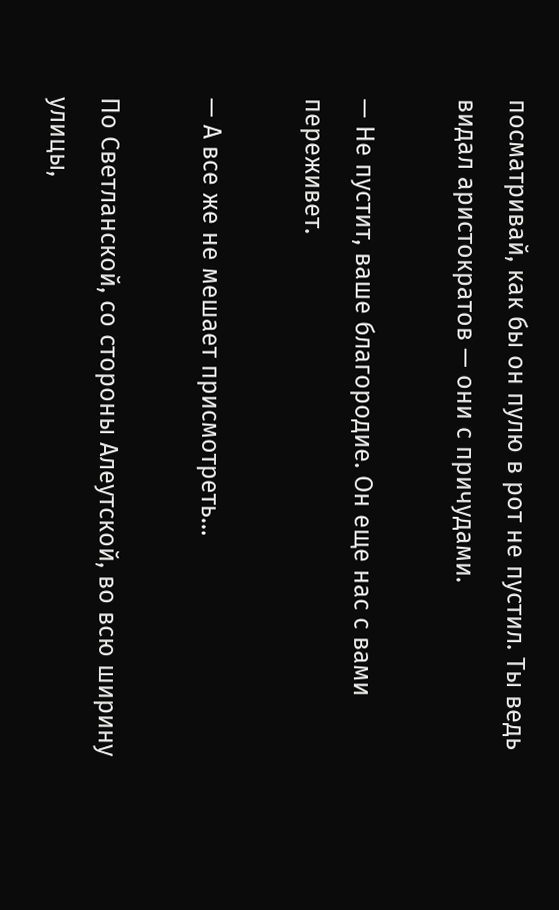посматривай, как бы он пулю в рот не пустил. Ты ведь видал аристократов — они с причудами.

— Не пустит, ваше благородие. Он еще нас с вами переживет.

— А все же не мешает присмотреть…

По Светланской, со стороны Алеутской, во всю ширину улицы,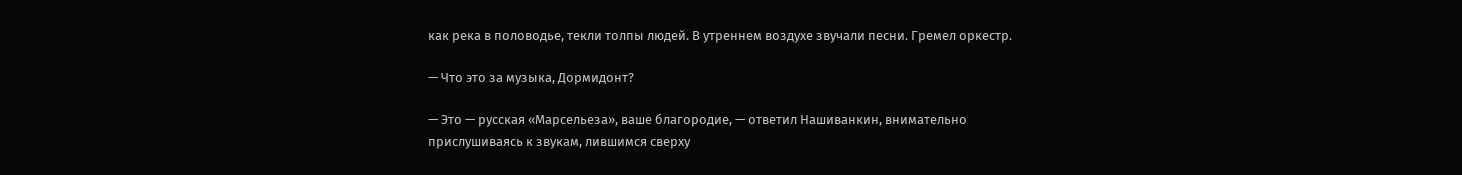как река в половодье, текли толпы людей. В утреннем воздухе звучали песни. Гремел оркестр.

— Что это за музыка, Дормидонт?

— Это — русская «Марсельеза», ваше благородие, — ответил Нашиванкин, внимательно прислушиваясь к звукам, лившимся сверху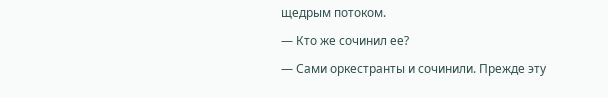щедрым потоком.

— Кто же сочинил ее?

— Сами оркестранты и сочинили. Прежде эту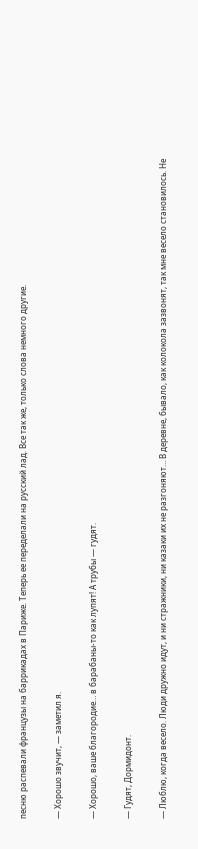песню распевали французы на баррикадах в Париже. Теперь ее переделали на русский лад. Все так же, только слова немного другие.

— Хорошо звучит, — заметил я.

— Хорошо, ваше благородие… в барабаны-то как лупят! А трубы — гудят.

— Гудят, Дормидонт.

— Люблю, когда весело. Люди дружно идут, и ни стражники, ни казаки их не разгоняют… В деревне, бывало, как колокола зазвонят, так мне весело становилось. Не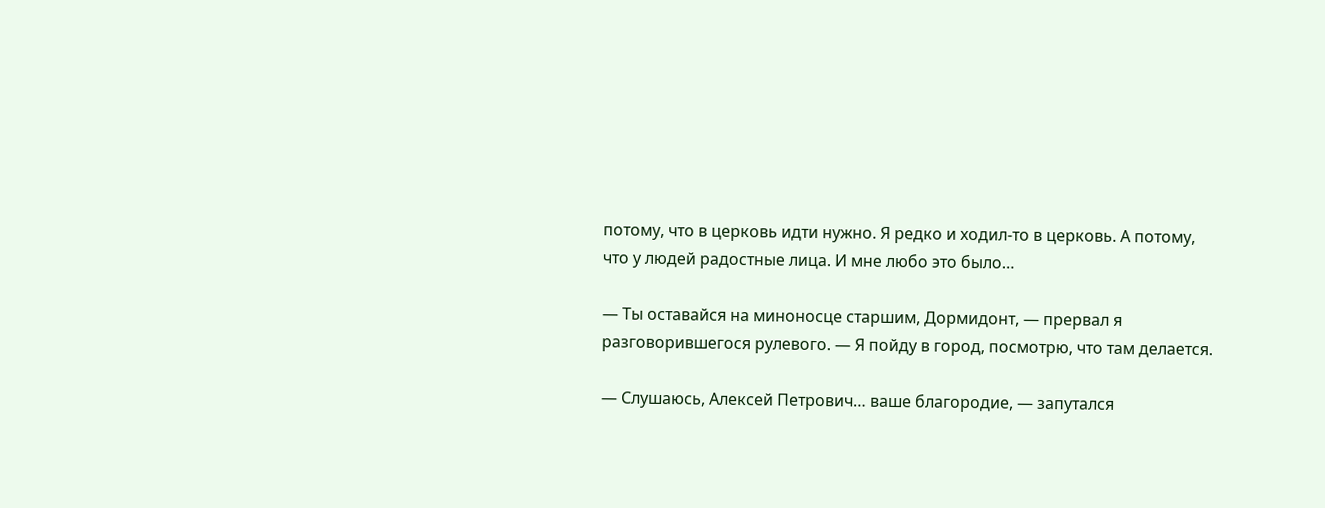потому, что в церковь идти нужно. Я редко и ходил-то в церковь. А потому, что у людей радостные лица. И мне любо это было…

— Ты оставайся на миноносце старшим, Дормидонт, — прервал я разговорившегося рулевого. — Я пойду в город, посмотрю, что там делается.

— Слушаюсь, Алексей Петрович… ваше благородие, — запутался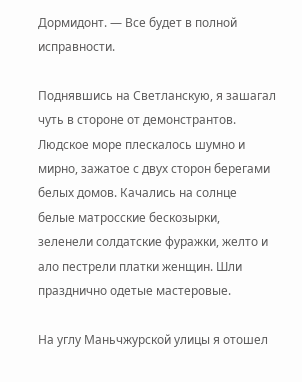Дормидонт. — Все будет в полной исправности.

Поднявшись на Светланскую, я зашагал чуть в стороне от демонстрантов. Людское море плескалось шумно и мирно, зажатое с двух сторон берегами белых домов. Качались на солнце белые матросские бескозырки, зеленели солдатские фуражки, желто и ало пестрели платки женщин. Шли празднично одетые мастеровые.

На углу Маньчжурской улицы я отошел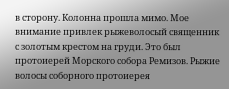в сторону. Колонна прошла мимо. Мое внимание привлек рыжеволосый священник с золотым крестом на груди. Это был протоиерей Морского собора Ремизов. Рыжие волосы соборного протоиерея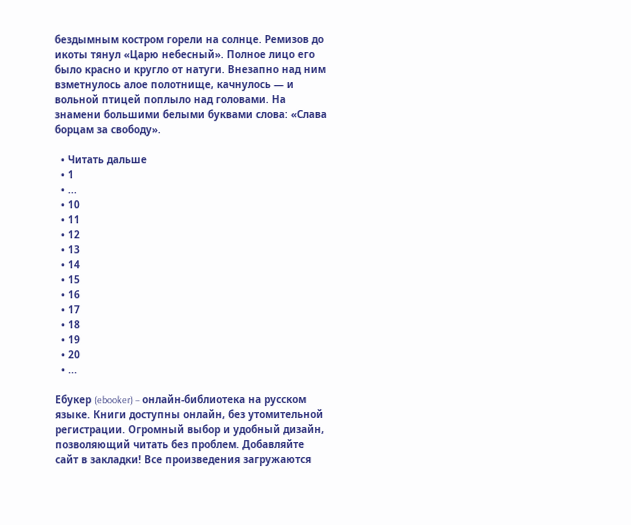бездымным костром горели на солнце. Ремизов до икоты тянул «Царю небесный». Полное лицо его было красно и кругло от натуги. Внезапно над ним взметнулось алое полотнище, качнулось — и вольной птицей поплыло над головами. На знамени большими белыми буквами слова: «Слава борцам за свободу».

  • Читать дальше
  • 1
  • ...
  • 10
  • 11
  • 12
  • 13
  • 14
  • 15
  • 16
  • 17
  • 18
  • 19
  • 20
  • ...

Ебукер (ebooker) – онлайн-библиотека на русском языке. Книги доступны онлайн, без утомительной регистрации. Огромный выбор и удобный дизайн, позволяющий читать без проблем. Добавляйте сайт в закладки! Все произведения загружаются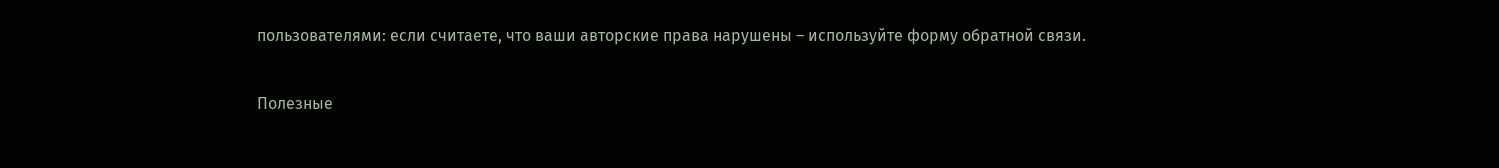пользователями: если считаете, что ваши авторские права нарушены – используйте форму обратной связи.

Полезные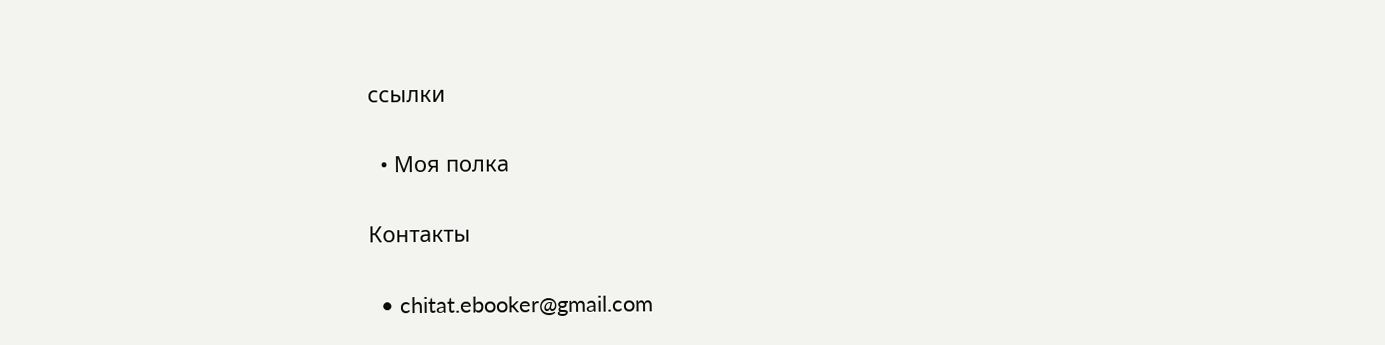ссылки

  • Моя полка

Контакты

  • chitat.ebooker@gmail.com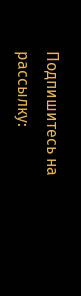Подпишитесь на рассылку: